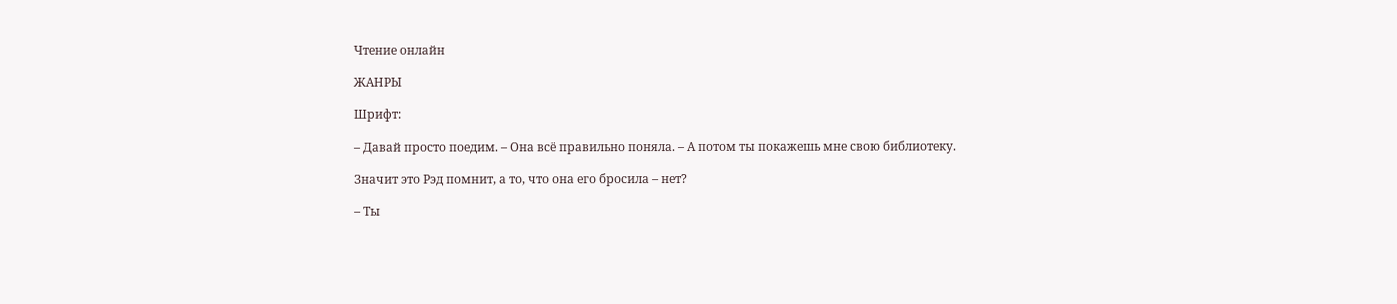Чтение онлайн

ЖАНРЫ

Шрифт:

– Давай просто поедим. – Она всё правильно поняла. – А потом ты покажешь мне свою библиотеку.

Значит это Рэд помнит, а то, что она его бросила – нет?

– Ты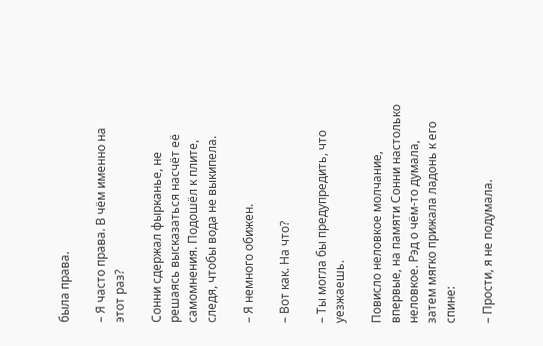была права.

– Я часто права. В чём именно на этот раз?

Сонни сдержал фырканье, не решаясь высказаться насчёт её самомнения. Подошёл к плите, следя, чтобы вода не выкипела.

– Я немного обижен.

– Вот как. На что?

– Ты могла бы предупредить, что уезжаешь.

Повисло неловкое молчание, впервые, на памяти Сонни настолько неловкое. Рэд о чём-то думала, затем мягко прижала ладонь к его спине:

– Прости, я не подумала.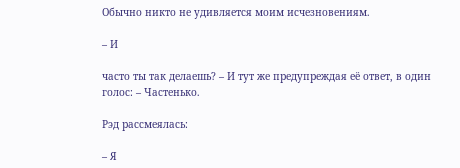Обычно никто не удивляется моим исчезновениям.

– И

часто ты так делаешь? – И тут же предупреждая её ответ, в один голос: – Частенько.

Рэд рассмеялась:

– Я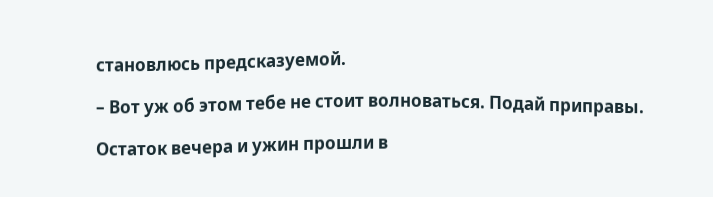становлюсь предсказуемой.

– Вот уж об этом тебе не стоит волноваться. Подай приправы.

Остаток вечера и ужин прошли в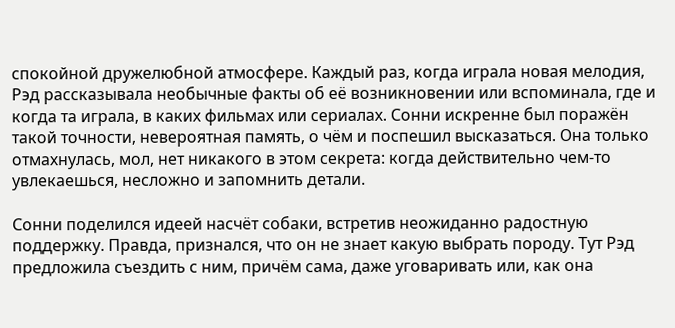спокойной дружелюбной атмосфере. Каждый раз, когда играла новая мелодия, Рэд рассказывала необычные факты об её возникновении или вспоминала, где и когда та играла, в каких фильмах или сериалах. Сонни искренне был поражён такой точности, невероятная память, о чём и поспешил высказаться. Она только отмахнулась, мол, нет никакого в этом секрета: когда действительно чем-то увлекаешься, несложно и запомнить детали.

Сонни поделился идеей насчёт собаки, встретив неожиданно радостную поддержку. Правда, признался, что он не знает какую выбрать породу. Тут Рэд предложила съездить с ним, причём сама, даже уговаривать или, как она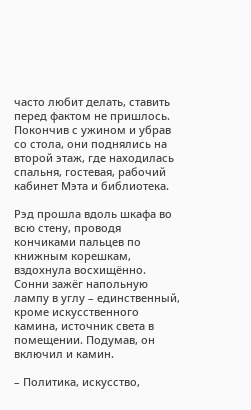часто любит делать, ставить перед фактом не пришлось. Покончив с ужином и убрав со стола, они поднялись на второй этаж, где находилась спальня, гостевая, рабочий кабинет Мэта и библиотека.

Рэд прошла вдоль шкафа во всю стену, проводя кончиками пальцев по книжным корешкам, вздохнула восхищённо. Сонни зажёг напольную лампу в углу – единственный, кроме искусственного камина, источник света в помещении. Подумав, он включил и камин.

– Политика, искусство,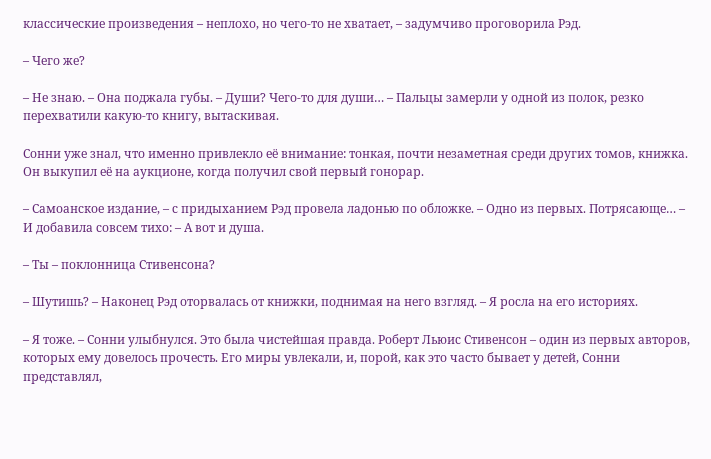классические произведения – неплохо, но чего-то не хватает, – задумчиво проговорила Рэд.

– Чего же?

– Не знаю. – Она поджала губы. – Души? Чего-то для души… – Пальцы замерли у одной из полок, резко перехватили какую-то книгу, вытаскивая.

Сонни уже знал, что именно привлекло её внимание: тонкая, почти незаметная среди других томов, книжка. Он выкупил её на аукционе, когда получил свой первый гонорар.

– Самоанское издание, – с придыханием Рэд провела ладонью по обложке. – Одно из первых. Потрясающе… – И добавила совсем тихо: – А вот и душа.

– Ты – поклонница Стивенсона?

– Шутишь? – Наконец Рэд оторвалась от книжки, поднимая на него взгляд. – Я росла на его историях.

– Я тоже. – Сонни улыбнулся. Это была чистейшая правда. Роберт Льюис Стивенсон – один из первых авторов, которых ему довелось прочесть. Его миры увлекали, и, порой, как это часто бывает у детей, Сонни представлял,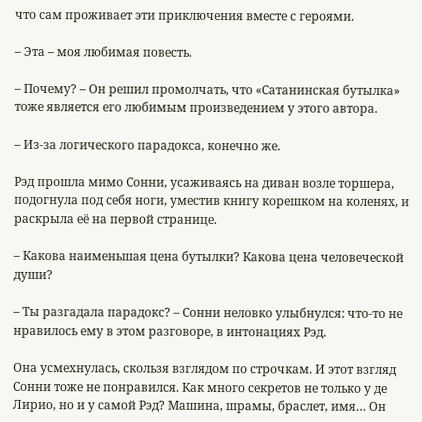что сам проживает эти приключения вместе с героями.

– Эта – моя любимая повесть.

– Почему? – Он решил промолчать, что «Сатанинская бутылка» тоже является его любимым произведением у этого автора.

– Из-за логического парадокса, конечно же.

Рэд прошла мимо Сонни, усаживаясь на диван возле торшера, подогнула под себя ноги, уместив книгу корешком на коленях, и раскрыла её на первой странице.

– Какова наименьшая цена бутылки? Какова цена человеческой души?

– Ты разгадала парадокс? – Сонни неловко улыбнулся: что-то не нравилось ему в этом разговоре, в интонациях Рэд.

Она усмехнулась, скользя взглядом по строчкам. И этот взгляд Сонни тоже не понравился. Как много секретов не только у де Лирио, но и у самой Рэд? Машина, шрамы, браслет, имя… Он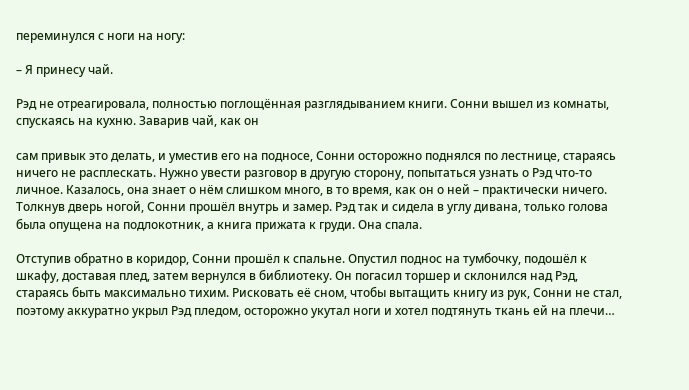переминулся с ноги на ногу:

– Я принесу чай.

Рэд не отреагировала, полностью поглощённая разглядыванием книги. Сонни вышел из комнаты, спускаясь на кухню. Заварив чай, как он

сам привык это делать, и уместив его на подносе, Сонни осторожно поднялся по лестнице, стараясь ничего не расплескать. Нужно увести разговор в другую сторону, попытаться узнать о Рэд что-то личное. Казалось, она знает о нём слишком много, в то время, как он о ней – практически ничего. Толкнув дверь ногой, Сонни прошёл внутрь и замер. Рэд так и сидела в углу дивана, только голова была опущена на подлокотник, а книга прижата к груди. Она спала.

Отступив обратно в коридор, Сонни прошёл к спальне. Опустил поднос на тумбочку, подошёл к шкафу, доставая плед, затем вернулся в библиотеку. Он погасил торшер и склонился над Рэд, стараясь быть максимально тихим. Рисковать её сном, чтобы вытащить книгу из рук, Сонни не стал, поэтому аккуратно укрыл Рэд пледом, осторожно укутал ноги и хотел подтянуть ткань ей на плечи…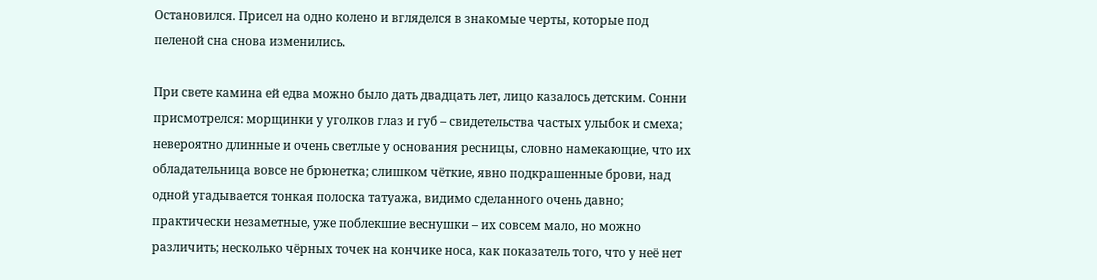Остановился. Присел на одно колено и вгляделся в знакомые черты, которые под пеленой сна снова изменились.

При свете камина ей едва можно было дать двадцать лет, лицо казалось детским. Сонни присмотрелся: морщинки у уголков глаз и губ – свидетельства частых улыбок и смеха; невероятно длинные и очень светлые у основания ресницы, словно намекающие, что их обладательница вовсе не брюнетка; слишком чёткие, явно подкрашенные брови, над одной угадывается тонкая полоска татуажа, видимо сделанного очень давно; практически незаметные, уже поблекшие веснушки – их совсем мало, но можно различить; несколько чёрных точек на кончике носа, как показатель того, что у неё нет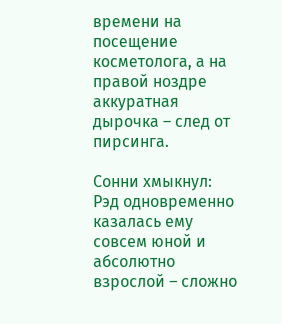времени на посещение косметолога, а на правой ноздре аккуратная дырочка – след от пирсинга.

Сонни хмыкнул: Рэд одновременно казалась ему совсем юной и абсолютно взрослой – сложно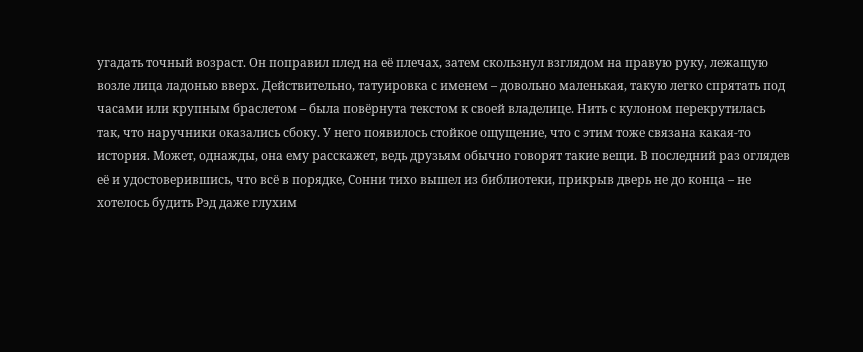угадать точный возраст. Он поправил плед на её плечах, затем скользнул взглядом на правую руку, лежащую возле лица ладонью вверх. Действительно, татуировка с именем – довольно маленькая, такую легко спрятать под часами или крупным браслетом – была повёрнута текстом к своей владелице. Нить с кулоном перекрутилась так, что наручники оказались сбоку. У него появилось стойкое ощущение, что с этим тоже связана какая-то история. Может, однажды, она ему расскажет, ведь друзьям обычно говорят такие вещи. В последний раз оглядев её и удостоверившись, что всё в порядке, Сонни тихо вышел из библиотеки, прикрыв дверь не до конца – не хотелось будить Рэд даже глухим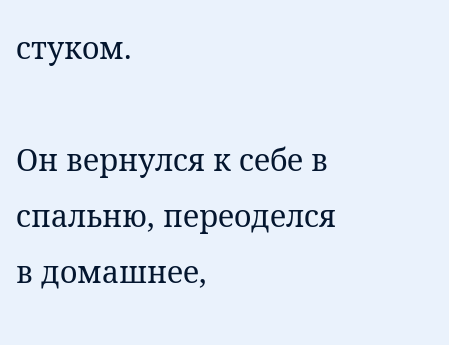стуком.

Он вернулся к себе в спальню, переоделся в домашнее,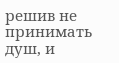решив не принимать душ, и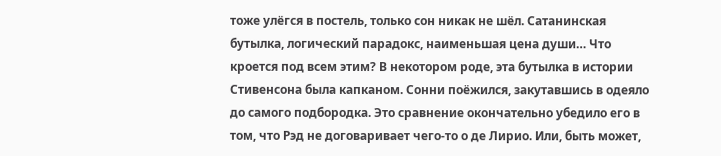тоже улёгся в постель, только сон никак не шёл. Сатанинская бутылка, логический парадокс, наименьшая цена души… Что кроется под всем этим? В некотором роде, эта бутылка в истории Стивенсона была капканом. Сонни поёжился, закутавшись в одеяло до самого подбородка. Это сравнение окончательно убедило его в том, что Рэд не договаривает чего-то о де Лирио. Или, быть может,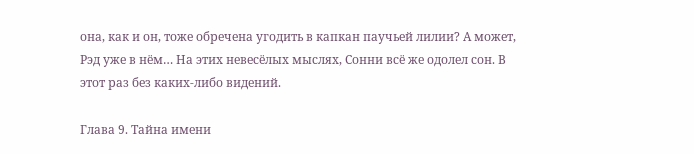она, как и он, тоже обречена угодить в капкан паучьей лилии? А может, Рэд уже в нём… На этих невесёлых мыслях, Сонни всё же одолел сон. В этот раз без каких-либо видений.

Глава 9. Тайна имени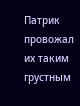Патрик провожал их таким грустным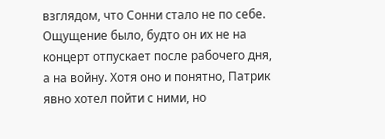взглядом, что Сонни стало не по себе. Ощущение было, будто он их не на концерт отпускает после рабочего дня, а на войну. Хотя оно и понятно, Патрик явно хотел пойти с ними, но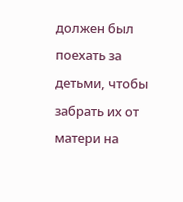должен был поехать за детьми, чтобы забрать их от матери на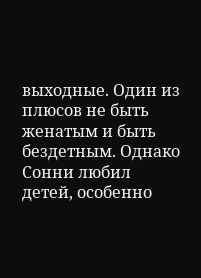выходные. Один из плюсов не быть женатым и быть бездетным. Однако Сонни любил детей, особенно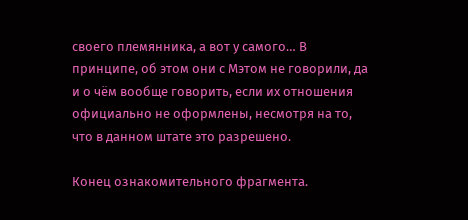своего племянника, а вот у самого… В принципе, об этом они с Мэтом не говорили, да и о чём вообще говорить, если их отношения официально не оформлены, несмотря на то, что в данном штате это разрешено.

Конец ознакомительного фрагмента.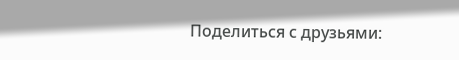Поделиться с друзьями: